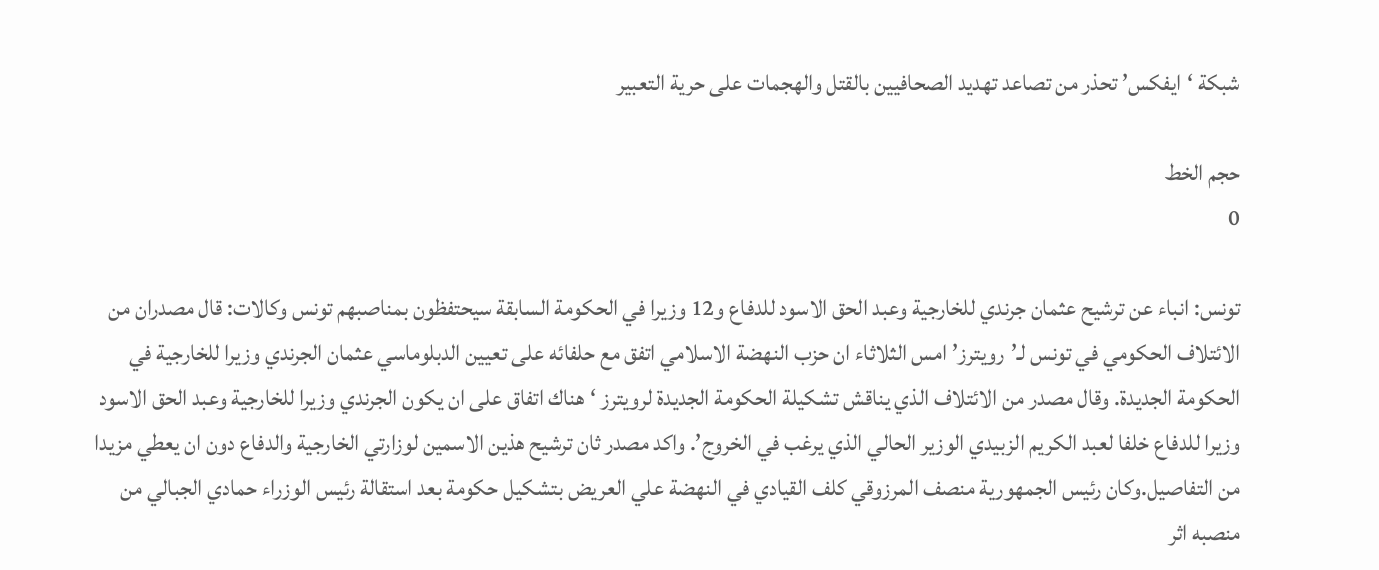شبكة ‘ايفكس’ تحذر من تصاعد تهديد الصحافيين بالقتل والهجمات على حرية التعبير

حجم الخط
0

تونس: انباء عن ترشيح عثمان جرندي للخارجية وعبد الحق الاسود للدفاع و12 وزيرا في الحكومة السابقة سيحتفظون بمناصبهم تونس وكالات: قال مصدران من الائتلاف الحكومي في تونس لـ’رويترز’ امس الثلاثاء ان حزب النهضة الاسلامي اتفق مع حلفائه على تعيين الدبلوماسي عثمان الجرندي وزيرا للخارجية في الحكومة الجديدة. وقال مصدر من الائتلاف الذي يناقش تشكيلة الحكومة الجديدة لرويترز ‘هناك اتفاق على ان يكون الجرندي وزيرا للخارجية وعبد الحق الاسود وزيرا للدفاع خلفا لعبد الكريم الزبيدي الوزير الحالي الذي يرغب في الخروج’. واكد مصدر ثان ترشيح هذين الاسمين لوزارتي الخارجية والدفاع دون ان يعطي مزيدا من التفاصيل.وكان رئيس الجمهورية منصف المرزوقي كلف القيادي في النهضة علي العريض بتشكيل حكومة بعد استقالة رئيس الوزراء حمادي الجبالي من منصبه اثر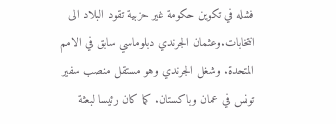فشله في تكوين حكومة غير حزبية تقود البلاد الى انتخابات.وعثمان الجرندي دبلوماسي سابق في الامم المتحدة. وشغل الجرندي وهو مستقل منصب سفير تونس في عمان وباكستان. كما كان رئيسا لبعثة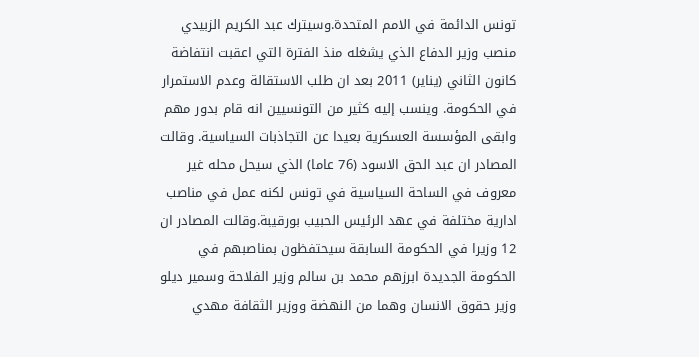تونس الدائمة في الامم المتحدة.وسيترك عبد الكريم الزبيدي منصب وزير الدفاع الذي يشغله منذ الفترة التي اعقبت انتفاضة كانون الثاني (يناير) 2011 بعد ان طلب الاستقالة وعدم الاستمرار في الحكومة. وينسب إليه كثير من التونسيين انه قام بدور مهم وابقى المؤسسة العسكرية بعيدا عن التجاذبات السياسية. وقالت المصادر ان عبد الحق الاسود (76 عاما) الذي سيحل محله غير معروف في الساحة السياسية في تونس لكنه عمل في مناصب ادارية مختلفة في عهد الرئيس الحبيب بورقيبة.وقالت المصادر ان 12 وزيرا في الحكومة السابقة سيحتفظون بمناصبهم في الحكومة الجديدة ابرزهم محمد بن سالم وزير الفلاحة وسمير ديلو وزير حقوق الانسان وهما من النهضة ووزير الثقافة مهدي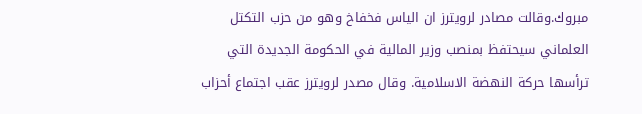مبروك.وقالت مصادر لرويترز ان الياس فخفاخ وهو من حزب التكتل العلماني سيحتفظ بمنصب وزير المالية في الحكومة الجديدة التي ترأسها حركة النهضة الاسلامية. وقال مصدر لرويترز عقب اجتماع أحزاب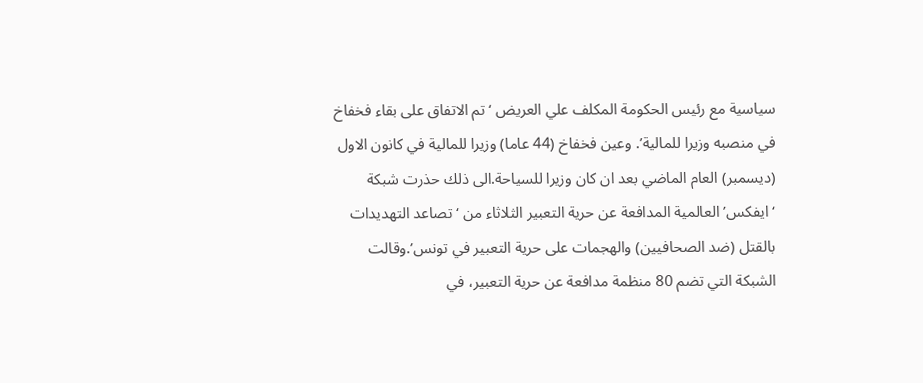سياسية مع رئيس الحكومة المكلف علي العريض ‘تم الاتفاق على بقاء فخفاخ في منصبه وزيرا للمالية’. وعين فخفاخ (44 عاما) وزيرا للمالية في كانون الاول (ديسمبر) العام الماضي بعد ان كان وزيرا للسياحة.الى ذلك حذرت شبكة ‘ايفكس’ العالمية المدافعة عن حرية التعبير الثلاثاء من ‘تصاعد التهديدات بالقتل (ضد الصحافيين) والهجمات على حرية التعبير في تونس’.وقالت الشبكة التي تضم 80 منظمة مدافعة عن حرية التعبير، في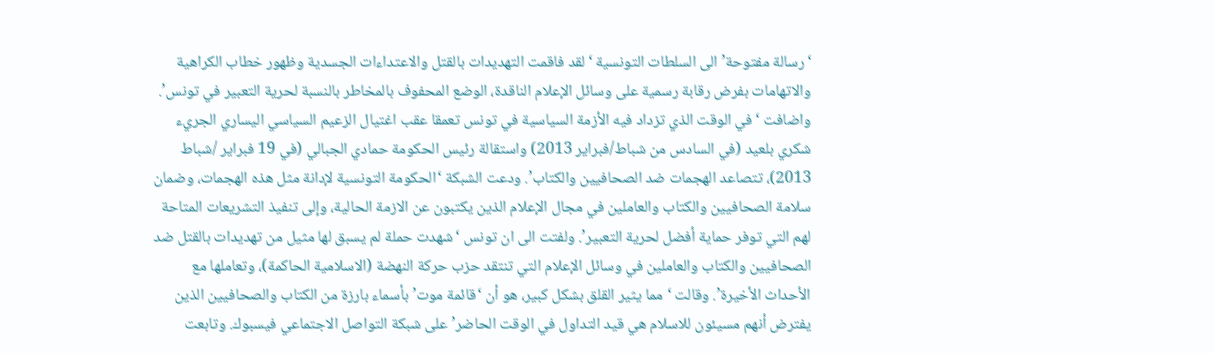‘رسالة مفتوحة’ الى السلطات التونسية ‘لقد فاقمت التهديدات بالقتل والاعتداءات الجسدية وظهور خطاب الكراهية والاتهامات بفرض رقابة رسمية على وسائل الإعلام الناقدة، الوضع المحفوف بالمخاطر بالنسبة لحرية التعبير في تونس’. واضافت ‘في الوقت الذي تزداد فيه الأزمة السياسية في تونس تعمقا عقب اغتيال الزعيم السياسي اليساري الجريء شكري بلعيد (في السادس من شباط/فبراير 2013) واستقالة رئيس الحكومة حمادي الجبالي (في 19 فبراير /شباط 2013)، تتصاعد الهجمات ضد الصحافيين والكتاب’. ودعت الشبكة ‘الحكومة التونسية لإدانة مثل هذه الهجمات، وضمان سلامة الصحافيين والكتاب والعاملين في مجال الإعلام الذين يكتبون عن الازمة الحالية، وإلى تنفيذ التشريعات المتاحة لهم التي توفر حماية أفضل لحرية التعبير’. ولفتت الى ان تونس ‘شهدت حملة لم يسبق لها مثيل من تهديدات بالقتل ضد الصحافيين والكتاب والعاملين في وسائل الإعلام التي تنتقد حزب حركة النهضة (الاسلامية الحاكمة)، وتعاملها مع الأحداث الأخيرة’. وقالت ‘مما يثير القلق بشكل كبير، هو أن ‘قائمة موت’ بأسماء بارزة من الكتاب والصحافيين الذين يفترض أنهم مسيئون للاسلام هي قيد التداول في الوقت الحاضر’ على شبكة التواصل الاجتماعي فيسبوك. وتابعت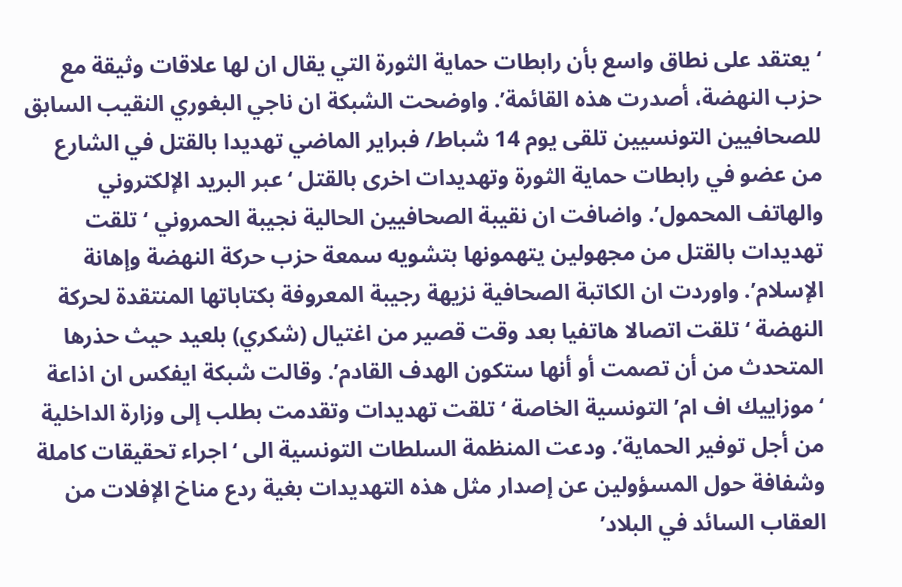‘يعتقد على نطاق واسع بأن رابطات حماية الثورة التي يقال ان لها علاقات وثيقة مع حزب النهضة، أصدرت هذه القائمة’. واوضحت الشبكة ان ناجي البغوري النقيب السابق للصحافيين التونسيين تلقى يوم 14 شباط/ فبراير الماضي تهديدا بالقتل في الشارع من عضو في رابطات حماية الثورة وتهديدات اخرى بالقتل ‘عبر البريد الإلكتروني والهاتف المحمول’. واضافت ان نقيبة الصحافيين الحالية نجيبة الحمروني ‘تلقت تهديدات بالقتل من مجهولين يتهمونها بتشويه سمعة حزب حركة النهضة وإهانة الإسلام’. واوردت ان الكاتبة الصحافية نزيهة رجيبة المعروفة بكتاباتها المنتقدة لحركة النهضة ‘تلقت اتصالا هاتفيا بعد وقت قصير من اغتيال (شكري) بلعيد حيث حذرها المتحدث من أن تصمت أو أنها ستكون الهدف القادم’. وقالت شبكة ايفكس ان اذاعة ‘موزاييك اف ام’ التونسية الخاصة ‘تلقت تهديدات وتقدمت بطلب إلى وزارة الداخلية من أجل توفير الحماية’. ودعت المنظمة السلطات التونسية الى ‘اجراء تحقيقات كاملة وشفافة حول المسؤولين عن إصدار مثل هذه التهديدات بغية ردع مناخ الإفلات من العقاب السائد في البلاد’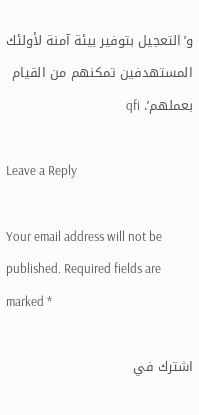و’التعجيل بتوفير بيئة آمنة لأولئك المستهدفين تمكنهم من القيام بعملهم’. qfi

Leave a Reply

Your email address will not be published. Required fields are marked *

اشترك في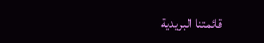قائمتنا البريدية